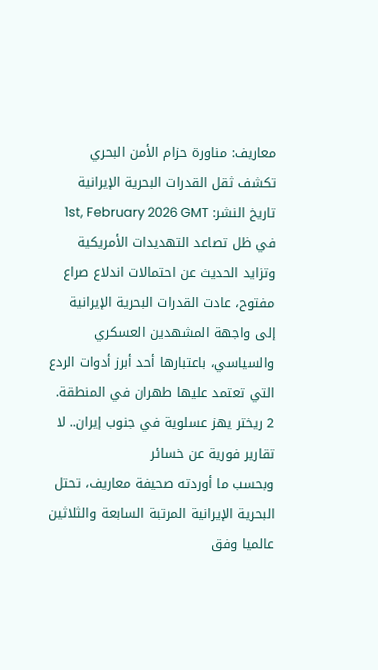معاريف: مناورة حزام الأمن البحري تكشف ثقل القدرات البحرية الإيرانية
تاريخ النشر: 1st, February 2026 GMT
في ظل تصاعد التهديدات الأمريكية وتزايد الحديث عن احتمالات اندلاع صراع مفتوح، عادت القدرات البحرية الإيرانية إلى واجهة المشهدين العسكري والسياسي، باعتبارها أحد أبرز أدوات الردع التي تعتمد عليها طهران في المنطقة.
2 ريختر يهز عسلوية في جنوب إيران.. لا تقارير فورية عن خسائر
وبحسب ما أوردته صحيفة معاريف، تحتل البحرية الإيرانية المرتبة السابعة والثلاثين عالميا وفق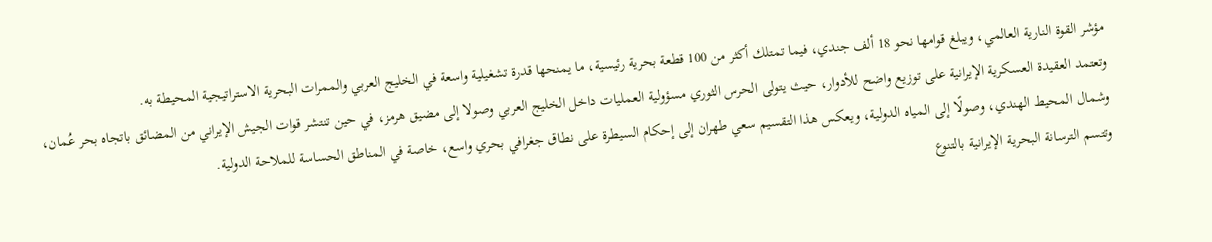مؤشر القوة النارية العالمي، ويبلغ قوامها نحو 18 ألف جندي، فيما تمتلك أكثر من 100 قطعة بحرية رئيسية، ما يمنحها قدرة تشغيلية واسعة في الخليج العربي والممرات البحرية الاستراتيجية المحيطة به.
وتعتمد العقيدة العسكرية الإيرانية على توزيع واضح للأدوار، حيث يتولى الحرس الثوري مسؤولية العمليات داخل الخليج العربي وصولا إلى مضيق هرمز، في حين تنتشر قوات الجيش الإيراني من المضائق باتجاه بحر عُمان، وشمال المحيط الهندي، وصولًا إلى المياه الدولية، ويعكس هذا التقسيم سعي طهران إلى إحكام السيطرة على نطاق جغرافي بحري واسع، خاصة في المناطق الحساسة للملاحة الدولية.
وتتسم الترسانة البحرية الإيرانية بالتنوع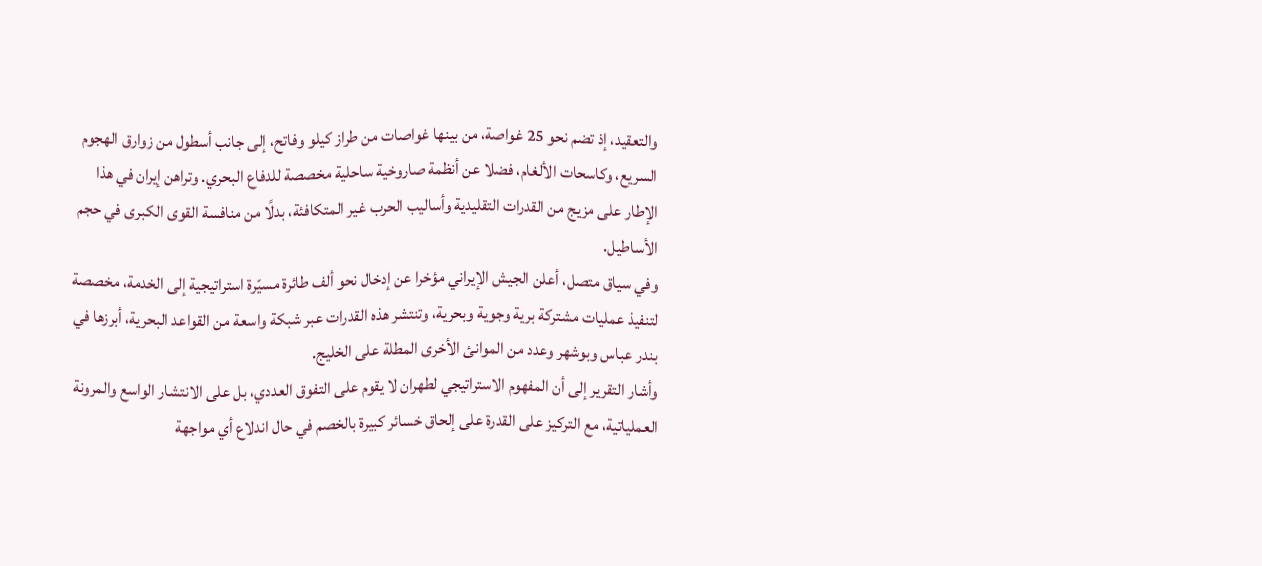والتعقيد، إذ تضم نحو 25 غواصة، من بينها غواصات من طراز كيلو وفاتح، إلى جانب أسطول من زوارق الهجوم السريع، وكاسحات الألغام، فضلا عن أنظمة صاروخية ساحلية مخصصة للدفاع البحري. وتراهن إيران في هذا الإطار على مزيج من القدرات التقليدية وأساليب الحرب غير المتكافئة، بدلًا من منافسة القوى الكبرى في حجم الأساطيل.
وفي سياق متصل، أعلن الجيش الإيراني مؤخرا عن إدخال نحو ألف طائرة مسيّرة استراتيجية إلى الخدمة، مخصصة لتنفيذ عمليات مشتركة برية وجوية وبحرية، وتنتشر هذه القدرات عبر شبكة واسعة من القواعد البحرية، أبرزها في بندر عباس وبوشهر وعدد من الموانئ الأخرى المطلة على الخليج.
وأشار التقرير إلى أن المفهوم الاستراتيجي لطهران لا يقوم على التفوق العددي، بل على الانتشار الواسع والمرونة العملياتية، مع التركيز على القدرة على إلحاق خسائر كبيرة بالخصم في حال اندلاع أي مواجهة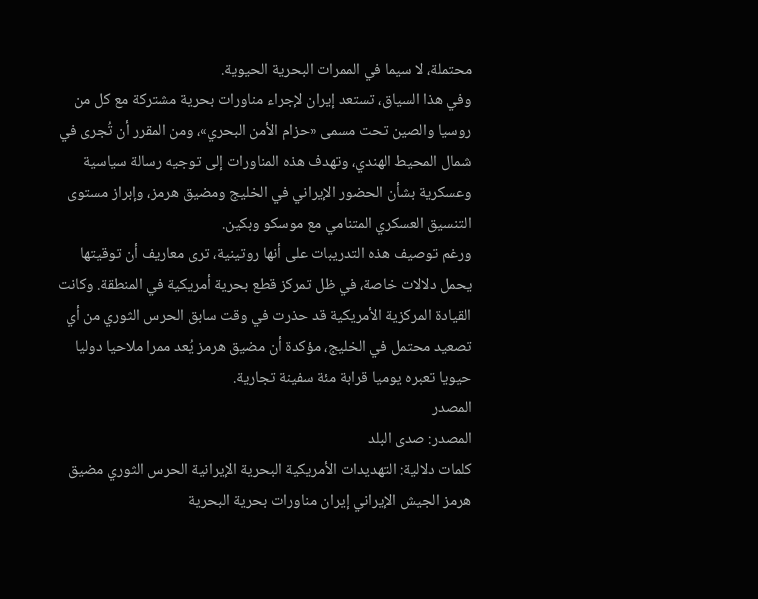محتملة، لا سيما في الممرات البحرية الحيوية.
وفي هذا السياق، تستعد إيران لإجراء مناورات بحرية مشتركة مع كل من روسيا والصين تحت مسمى «حزام الأمن البحري»، ومن المقرر أن تُجرى في شمال المحيط الهندي، وتهدف هذه المناورات إلى توجيه رسالة سياسية وعسكرية بشأن الحضور الإيراني في الخليج ومضيق هرمز، وإبراز مستوى التنسيق العسكري المتنامي مع موسكو وبكين.
ورغم توصيف هذه التدريبات على أنها روتينية، ترى معاريف أن توقيتها يحمل دلالات خاصة، في ظل تمركز قطع بحرية أمريكية في المنطقة. وكانت القيادة المركزية الأمريكية قد حذرت في وقت سابق الحرس الثوري من أي تصعيد محتمل في الخليج، مؤكدة أن مضيق هرمز يُعد ممرا ملاحيا دوليا حيويا تعبره يوميا قرابة مئة سفينة تجارية.
المصدر
المصدر: صدى البلد
كلمات دلالية: التهديدات الأمريكية البحرية الإيرانية الحرس الثوري مضيق هرمز الجيش الإيراني إيران مناورات بحرية البحریة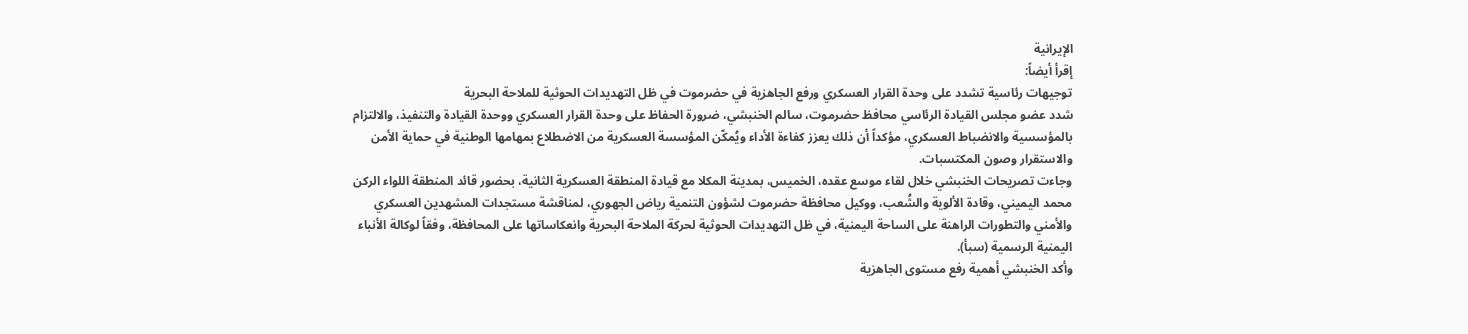الإیرانیة
إقرأ أيضاً:
توجيهات رئاسية تشدد على وحدة القرار العسكري ورفع الجاهزية في حضرموت في ظل التهديدات الحوثية للملاحة البحرية
شدد عضو مجلس القيادة الرئاسي محافظ حضرموت، سالم الخنبشي، ضرورة الحفاظ على وحدة القرار العسكري ووحدة القيادة والتنفيذ، والالتزام بالمؤسسية والانضباط العسكري، مؤكداً أن ذلك يعزز كفاءة الأداء ويُمكّن المؤسسة العسكرية من الاضطلاع بمهامها الوطنية في حماية الأمن والاستقرار وصون المكتسبات.
وجاءت تصريحات الخنبشي خلال لقاء موسع عقده، الخميس، بمدينة المكلا مع قيادة المنطقة العسكرية الثانية، بحضور قائد المنطقة اللواء الركن محمد اليميني، وقادة الألوية والشُعب، ووكيل محافظة حضرموت لشؤون التنمية رياض الجهوري، لمناقشة مستجدات المشهدين العسكري والأمني والتطورات الراهنة على الساحة اليمنية، في ظل التهديدات الحوثية لحركة الملاحة البحرية وانعكاساتها على المحافظة، وفقاً لوكالة الأنباء اليمنية الرسمية (سبأ).
وأكد الخنبشي أهمية رفع مستوى الجاهزية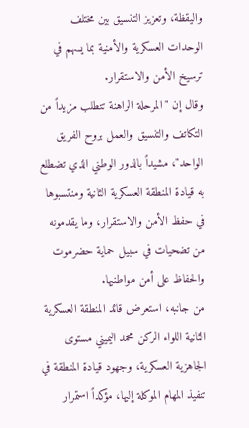واليقظة، وتعزيز التنسيق بين مختلف الوحدات العسكرية والأمنية بما يسهم في ترسيخ الأمن والاستقرار.
وقال إن "المرحلة الراهنة تتطلب مزيداً من التكاتف والتنسيق والعمل بروح الفريق الواحد"، مشيداً بالدور الوطني الذي تضطلع به قيادة المنطقة العسكرية الثانية ومنتسبوها في حفظ الأمن والاستقرار، وما يقدمونه من تضحيات في سبيل حماية حضرموت والحفاظ على أمن مواطنيها.
من جانبه، استعرض قائد المنطقة العسكرية الثانية اللواء الركن محمد اليميني مستوى الجاهزية العسكرية، وجهود قيادة المنطقة في تنفيذ المهام الموكلة إليها، مؤكداً استمرار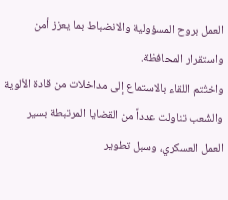العمل بروح المسؤولية والانضباط بما يعزز أمن واستقرار المحافظة.
واختُتم اللقاء بالاستماع إلى مداخلات من قادة الألوية والشُعب تناولت عدداً من القضايا المرتبطة بسير العمل العسكري، وسبل تطوير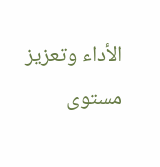الأداء وتعزيز مستوى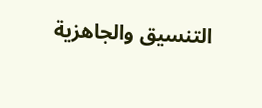التنسيق والجاهزية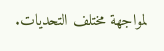لمواجهة مختلف التحديات.